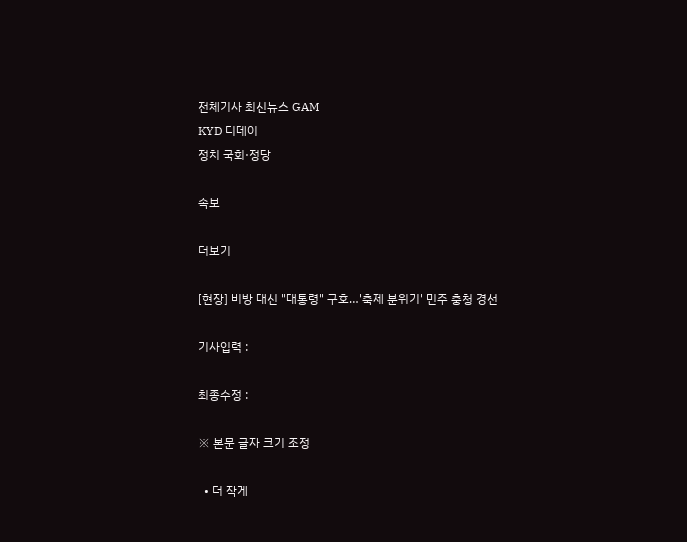전체기사 최신뉴스 GAM
KYD 디데이
정치 국회·정당

속보

더보기

[현장] 비방 대신 "대통령" 구호…'축제 분위기' 민주 충청 경선

기사입력 :

최종수정 :

※ 본문 글자 크기 조정

  • 더 작게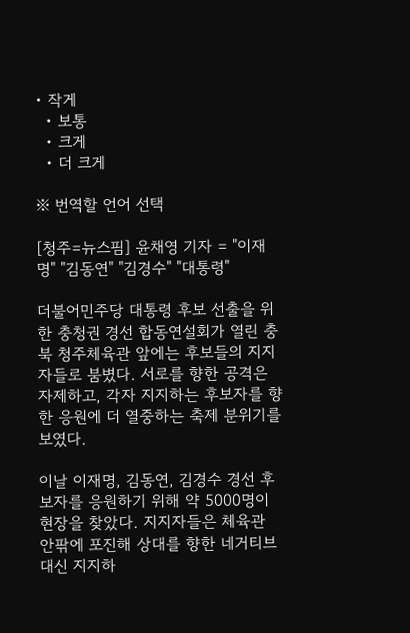• 작게
  • 보통
  • 크게
  • 더 크게

※ 번역할 언어 선택

[청주=뉴스핌] 윤채영 기자 = "이재명" "김동연" "김경수" "대통령"

더불어민주당 대통령 후보 선출을 위한 충청권 경선 합동연설회가 열린 충북 청주체육관 앞에는 후보들의 지지자들로 붐볐다. 서로를 향한 공격은 자제하고, 각자 지지하는 후보자를 향한 응원에 더 열중하는 축제 분위기를 보였다.

이날 이재명, 김동연, 김경수 경선 후보자를 응원하기 위해 약 5000명이 현장을 찾았다. 지지자들은 체육관 안팎에 포진해 상대를 향한 네거티브 대신 지지하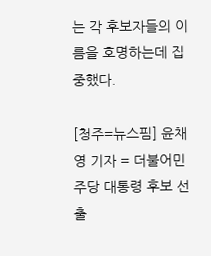는 각 후보자들의 이름을 호명하는데 집중했다.

[청주=뉴스핌] 윤채영 기자 = 더불어민주당 대통령 후보 선출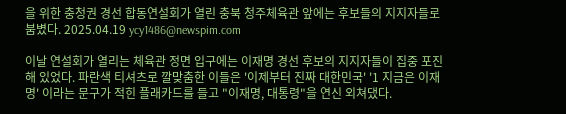을 위한 충청권 경선 합동연설회가 열린 충북 청주체육관 앞에는 후보들의 지지자들로 붐볐다. 2025.04.19 ycy1486@newspim.com

이날 연설회가 열리는 체육관 정면 입구에는 이재명 경선 후보의 지지자들이 집중 포진해 있었다. 파란색 티셔츠로 깔맞춤한 이들은 '이제부터 진짜 대한민국' '1 지금은 이재명' 이라는 문구가 적힌 플래카드를 들고 "이재명, 대통령"을 연신 외쳐댔다.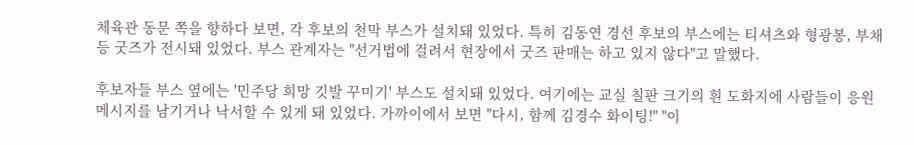체육관 동문 쪽을 향하다 보면, 각 후보의 천막 부스가 설치돼 있었다. 특히 김동연 경선 후보의 부스에는 티셔츠와 형광봉, 부채 등 굿즈가 전시돼 있었다. 부스 관계자는 "선거법에 걸려서 현장에서 굿즈 판매는 하고 있지 않다"고 말했다.

후보자들 부스 옆에는 '민주당 희망 깃발 꾸미기' 부스도 설치돼 있었다. 여기에는 교실 칠판 크기의 흰 도화지에 사람들이 응원 메시지를 남기거나 낙서할 수 있게 돼 있었다. 가까이에서 보면 "다시, 함께 김경수 화이팅!" "이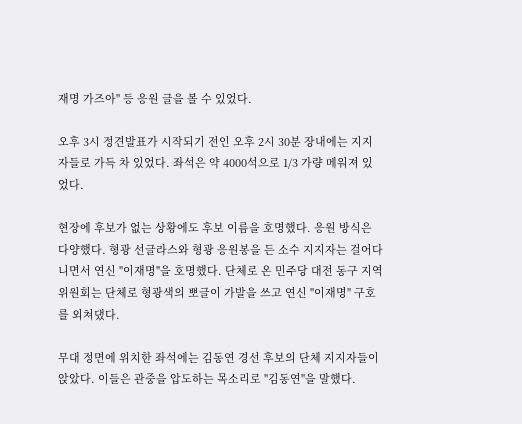재명 가즈아" 등 응원 글을 볼 수 있었다.

오후 3시 정견발표가 시작되기 전인 오후 2시 30분 장내에는 지지자들로 가득 차 있었다. 좌석은 약 4000석으로 1/3 가량 메워져 있었다.

현장에 후보가 없는 상황에도 후보 이름을 호명했다. 응원 방식은 다양했다. 형광 선글라스와 형광 응원봉을 든 소수 지지자는 걸어다니면서 연신 "이재명"을 호명했다. 단체로 온 민주당 대전 동구 지역위원회는 단체로 형광색의 뽀글이 가발을 쓰고 연신 "이재명" 구호를 외쳐댔다.

무대 정면에 위치한 좌석에는 김동연 경선 후보의 단체 지지자들이 앉았다. 이들은 관중을 압도하는 목소리로 "김동연"을 말했다.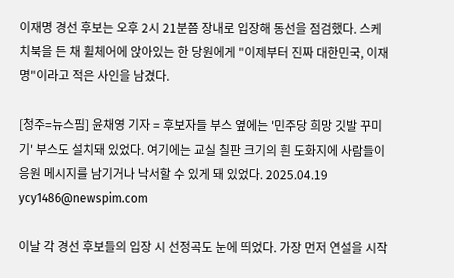이재명 경선 후보는 오후 2시 21분쯤 장내로 입장해 동선을 점검했다. 스케치북을 든 채 휠체어에 앉아있는 한 당원에게 "이제부터 진짜 대한민국, 이재명"이라고 적은 사인을 남겼다.

[청주=뉴스핌] 윤채영 기자 = 후보자들 부스 옆에는 '민주당 희망 깃발 꾸미기' 부스도 설치돼 있었다. 여기에는 교실 칠판 크기의 흰 도화지에 사람들이 응원 메시지를 남기거나 낙서할 수 있게 돼 있었다. 2025.04.19 ycy1486@newspim.com

이날 각 경선 후보들의 입장 시 선정곡도 눈에 띄었다. 가장 먼저 연설을 시작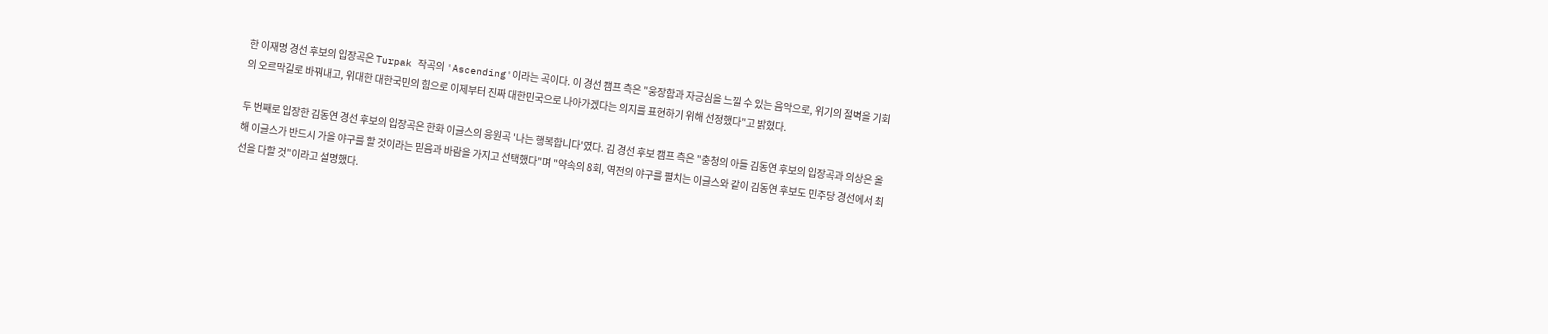한 이재명 경선 후보의 입장곡은 Turpak 작곡의 'Ascending'이라는 곡이다. 이 경선 캠프 측은 "웅장함과 자긍심을 느낄 수 있는 음악으로, 위기의 절벽을 기회의 오르막길로 바꿔내고, 위대한 대한국민의 힘으로 이제부터 진짜 대한민국으로 나아가겠다는 의지를 표현하기 위해 선정했다"고 밝혔다.

두 번째로 입장한 김동연 경선 후보의 입장곡은 한화 이글스의 응원곡 '나는 행복합니다'였다. 김 경선 후보 캠프 측은 "충청의 아들 김동연 후보의 입장곡과 의상은 올해 이글스가 반드시 가을 야구를 할 것이라는 믿음과 바람을 가지고 선택했다"며 "약속의 8회, 역전의 야구를 펼치는 이글스와 같이 김동연 후보도 민주당 경선에서 최선을 다할 것"이라고 설명했다.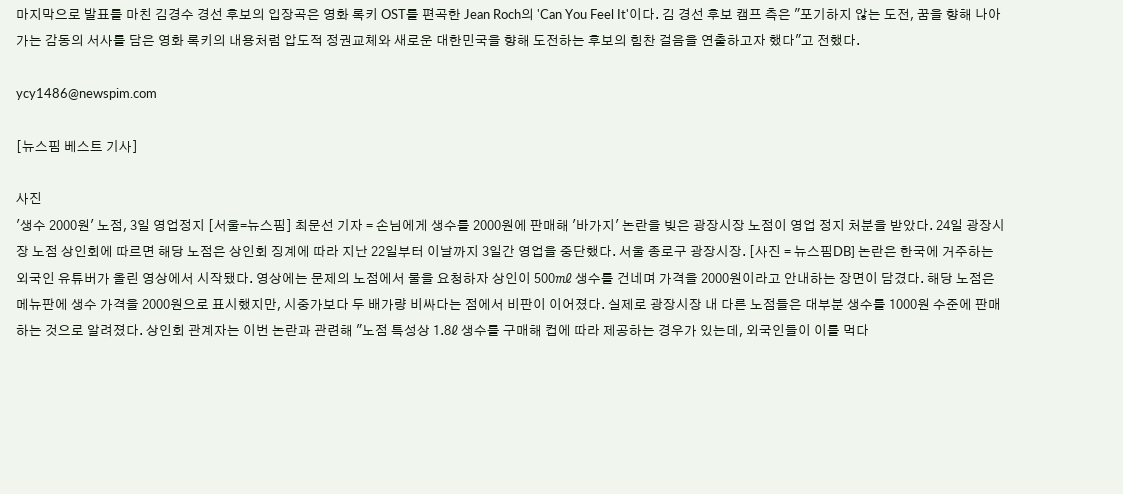마지막으로 발표를 마친 김경수 경선 후보의 입장곡은 영화 록키 OST를 편곡한 Jean Roch의 'Can You Feel It'이다. 김 경선 후보 캠프 측은 "포기하지 않는 도전, 꿈을 향해 나아가는 감동의 서사를 담은 영화 록키의 내용처럼 압도적 정권교체와 새로운 대한민국을 향해 도전하는 후보의 힘찬 걸음을 연출하고자 했다"고 전했다.

ycy1486@newspim.com

[뉴스핌 베스트 기사]

사진
'생수 2000원' 노점, 3일 영업정지 [서울=뉴스핌] 최문선 기자 = 손님에게 생수를 2000원에 판매해 '바가지' 논란을 빚은 광장시장 노점이 영업 정지 처분을 받았다. 24일 광장시장 노점 상인회에 따르면 해당 노점은 상인회 징계에 따라 지난 22일부터 이날까지 3일간 영업을 중단했다. 서울 종로구 광장시장. [사진 = 뉴스핌DB] 논란은 한국에 거주하는 외국인 유튜버가 올린 영상에서 시작됐다. 영상에는 문제의 노점에서 물을 요청하자 상인이 500㎖ 생수를 건네며 가격을 2000원이라고 안내하는 장면이 담겼다. 해당 노점은 메뉴판에 생수 가격을 2000원으로 표시했지만, 시중가보다 두 배가량 비싸다는 점에서 비판이 이어졌다. 실제로 광장시장 내 다른 노점들은 대부분 생수를 1000원 수준에 판매하는 것으로 알려졌다. 상인회 관계자는 이번 논란과 관련해 "노점 특성상 1.8ℓ 생수를 구매해 컵에 따라 제공하는 경우가 있는데, 외국인들이 이를 먹다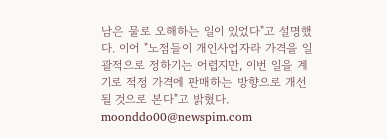남은 물로 오해하는 일이 있었다"고 설명했다. 이어 "노점들이 개인사업자라 가격을 일괄적으로 정하기는 어렵지만, 이번 일을 계기로 적정 가격에 판매하는 방향으로 개선될 것으로 본다"고 밝혔다. moonddo00@newspim.com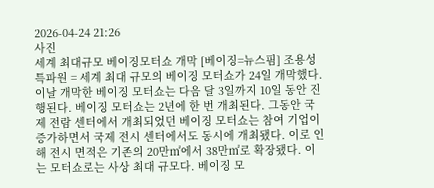2026-04-24 21:26
사진
세계 최대규모 베이징모터쇼 개막 [베이징=뉴스핌] 조용성 특파원 = 세계 최대 규모의 베이징 모터쇼가 24일 개막했다. 이날 개막한 베이징 모터쇼는 다음 달 3일까지 10일 동안 진행된다. 베이징 모터쇼는 2년에 한 번 개최된다. 그동안 국제 전람 센터에서 개최되었던 베이징 모터쇼는 참여 기업이 증가하면서 국제 전시 센터에서도 동시에 개최됐다. 이로 인해 전시 면적은 기존의 20만㎡에서 38만㎡로 확장됐다. 이는 모터쇼로는 사상 최대 규모다. 베이징 모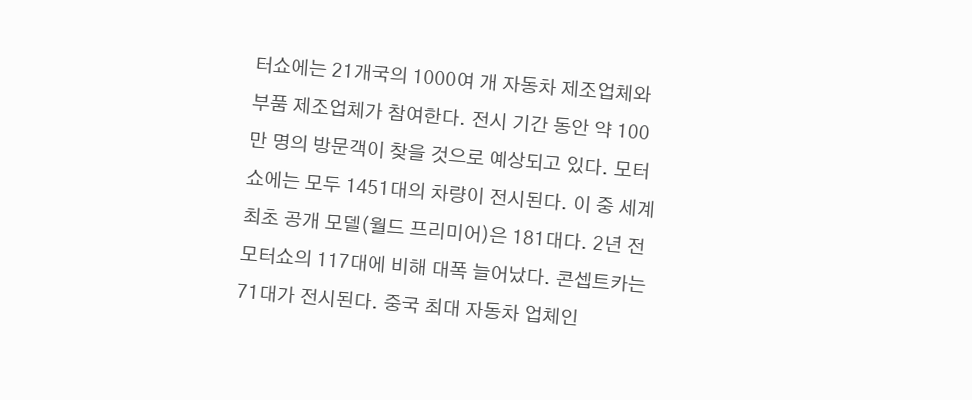터쇼에는 21개국의 1000여 개 자동차 제조업체와 부품 제조업체가 참여한다. 전시 기간 동안 약 100만 명의 방문객이 찾을 것으로 예상되고 있다. 모터쇼에는 모두 1451대의 차량이 전시된다. 이 중 세계 최초 공개 모델(월드 프리미어)은 181대다. 2년 전 모터쇼의 117대에 비해 대폭 늘어났다. 콘셉트카는 71대가 전시된다. 중국 최대 자동차 업체인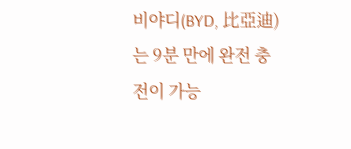비야디(BYD, 比亞迪)는 9분 만에 완전 충전이 가능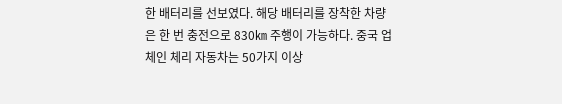한 배터리를 선보였다. 해당 배터리를 장착한 차량은 한 번 충전으로 830㎞ 주행이 가능하다. 중국 업체인 체리 자동차는 50가지 이상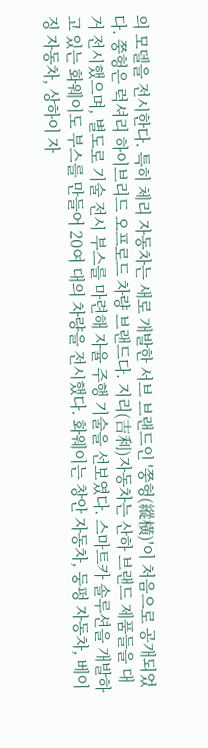의 모델을 전시한다. 특히 체리 자동차는 새로 개발한 서브 브랜드인 '쭝헝(縱橫)'이 처음으로 공개되었다. 쭝헝은 럭셔리 하이브리드 오프로드 차량 브랜드다. 지리(吉利)자동차는 산하 브랜드 제품들을 대거 전시했으며, 별도로 기술 전시 부스를 마련해 자율 주행 기술을 선보였다. 스마트카 솔루션을 개발하고 있는 화웨이도 부스를 만들어 20여 대의 차량을 전시했다. 화웨이는 창안 자동차, 둥펑 자동차, 베이징 자동차, 상하이 자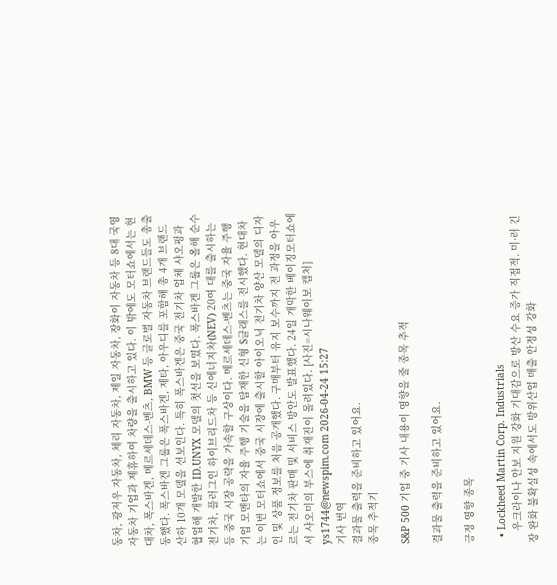동차, 광저우 자동차, 체리 자동차, 제일 자동차, 장화이 자동차 등 8대 국영 자동차 기업과 제휴하여 차량을 출시하고 있다. 이 밖에도 모터쇼에서는 현대차, 폭스바겐, 메르세데스-벤츠, BMW 등 글로벌 자동차 브랜드들도 총출동했다. 폭스바겐 그룹은 폭스바겐, 제타, 아우디를 포함해 총 4개 브랜드 산하 10개 모델을 선보인다. 특히 폭스바겐은 중국 전기차 업체 샤오펑과 협업해 개발한 ID.UNYX 모델의 첫선을 보였다. 폭스바겐 그룹은 올해 순수 전기차, 플러그인 하이브리드차 등 신에너지차(NEV) 20여 대를 출시하는 등 중국 시장 공략을 가속할 구상이다. 메르세데스-벤츠는 중국 자율 주행 기업 모멘타의 자율 주행 기술을 탑재한 신형 S클래스를 전시했다. 현대차는 이번 모터쇼에서 중국 시장에 출시할 아이오닉 전기차 양산 모델의 디자인 및 상품 정보를 처음 공개했다. 구매부터 유지 보수까지 전 과정을 아우르는 전기차 판매 및 서비스 방안도 발표했다. 24일 개막한 베이징모터쇼에서 샤오미의 부스에 취재진이 몰려있다. [사진=시나웨이보 캡처] ys1744@newspim.com 2026-04-24 15:27
기사 번역
결과물 출력을 준비하고 있어요.
종목 추적기

S&P 500 기업 중 기사 내용이 영향을 줄 종목 추적

결과물 출력을 준비하고 있어요.

긍정 영향 종목

  • Lockheed Martin Corp. Industrials
    우크라이나 안보 지원 강화 기대감으로 방산 수요 증가 직접적. 미·러 긴장 완화 불확실성 속에서도 방위산업 매출 안정성 강화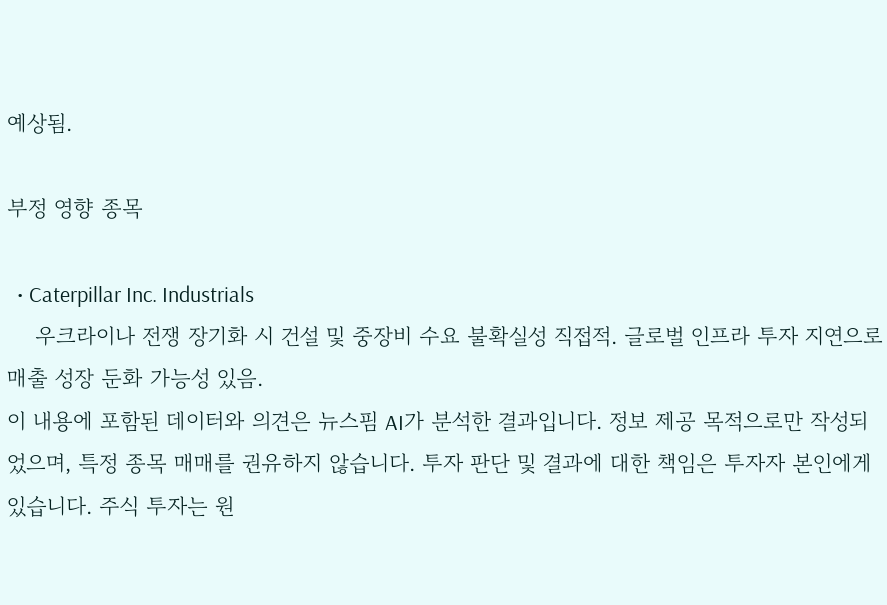예상됨.

부정 영향 종목

  • Caterpillar Inc. Industrials
    우크라이나 전쟁 장기화 시 건설 및 중장비 수요 불확실성 직접적. 글로벌 인프라 투자 지연으로 매출 성장 둔화 가능성 있음.
이 내용에 포함된 데이터와 의견은 뉴스핌 AI가 분석한 결과입니다. 정보 제공 목적으로만 작성되었으며, 특정 종목 매매를 권유하지 않습니다. 투자 판단 및 결과에 대한 책임은 투자자 본인에게 있습니다. 주식 투자는 원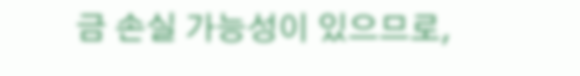금 손실 가능성이 있으므로,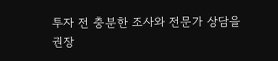투자 전 충분한 조사와 전문가 상담을 권장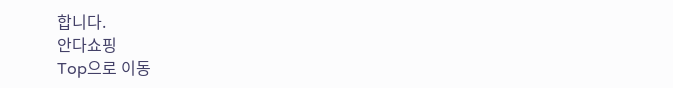합니다.
안다쇼핑
Top으로 이동